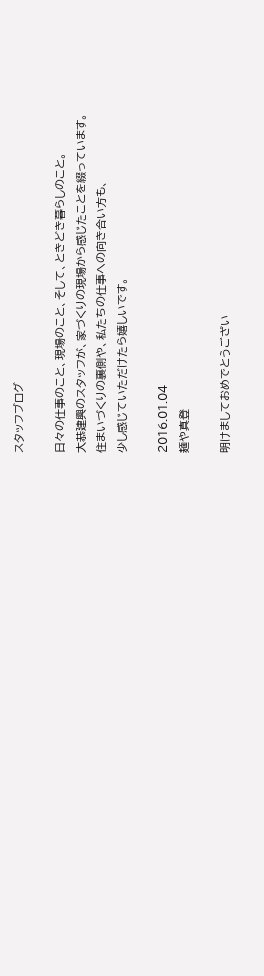スタッフブログ

日々の仕事のこと、現場のこと、そして、ときどき暮らしのこと。
大恭建興のスタッフが、家づくりの現場から感じたことを綴っています。
住まいづくりの裏側や、私たちの仕事への向き合い方も、
少し感じていただけたら嬉しいです。

2016.01.04
麺や真登

明けましておめでとうござい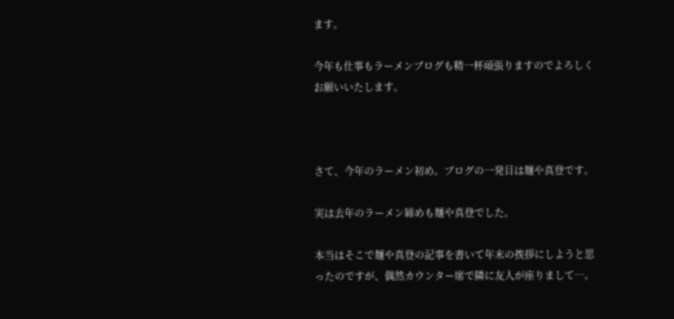ます。

今年も仕事もラーメンブログも精一杯頑張りますのでよろしくお願いいたします。



さて、今年のラーメン初め。ブログの一発目は麺や真登です。

実は去年のラーメン締めも麺や真登でした。

本当はそこで麺や真登の記事を書いて年末の挨拶にしようと思ったのですが、偶然カウンター席で隣に友人が座りまして…。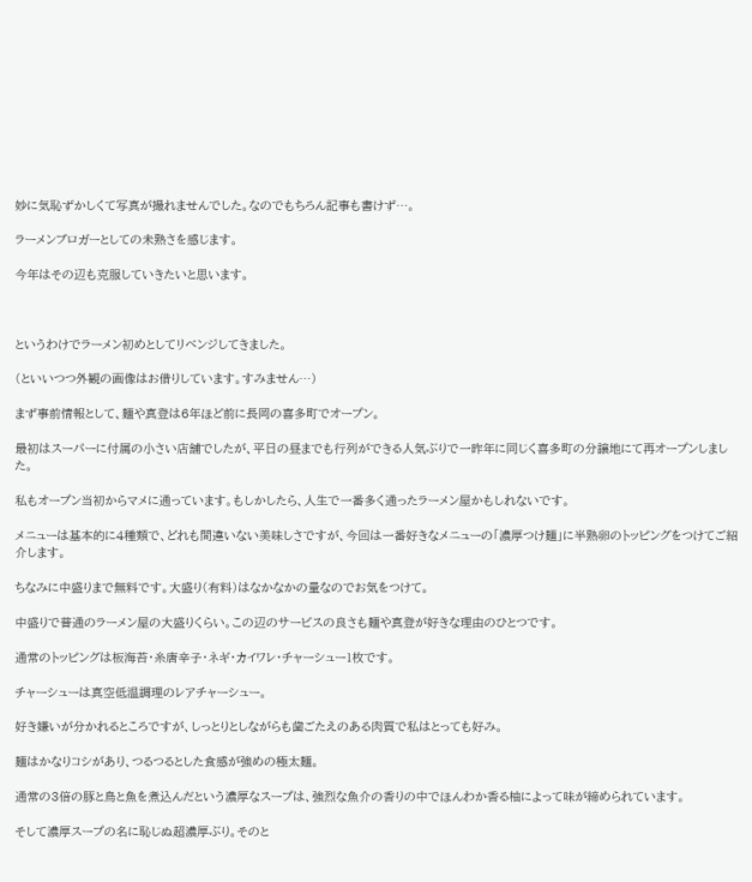妙に気恥ずかしくて写真が撮れませんでした。なのでもちろん記事も書けず…。

ラーメンブロガーとしての未熟さを感じます。

今年はその辺も克服していきたいと思います。



というわけでラーメン初めとしてリベンジしてきました。

(といいつつ外観の画像はお借りしています。すみません…)

まず事前情報として、麺や真登は6年ほど前に長岡の喜多町でオープン。

最初はスーパーに付属の小さい店舗でしたが、平日の昼までも行列ができる人気ぶりで一昨年に同じく喜多町の分譲地にて再オープンしました。

私もオープン当初からマメに通っています。もしかしたら、人生で一番多く通ったラーメン屋かもしれないです。

メニューは基本的に4種類で、どれも間違いない美味しさですが、今回は一番好きなメニューの「濃厚つけ麺」に半熟卵のトッピングをつけてご紹介します。

ちなみに中盛りまで無料です。大盛り(有料)はなかなかの量なのでお気をつけて。

中盛りで普通のラーメン屋の大盛りくらい。この辺のサービスの良さも麺や真登が好きな理由のひとつです。

通常のトッピングは板海苔・糸唐辛子・ネギ・カイワレ・チャーシュー1枚です。

チャーシューは真空低温調理のレアチャーシュー。

好き嫌いが分かれるところですが、しっとりとしながらも歯ごたえのある肉質で私はとっても好み。

麺はかなりコシがあり、つるつるとした食感が強めの極太麺。

通常の3倍の豚と鳥と魚を煮込んだという濃厚なスープは、強烈な魚介の香りの中でほんわか香る柚によって味が締められています。

そして濃厚スープの名に恥じぬ超濃厚ぶり。そのと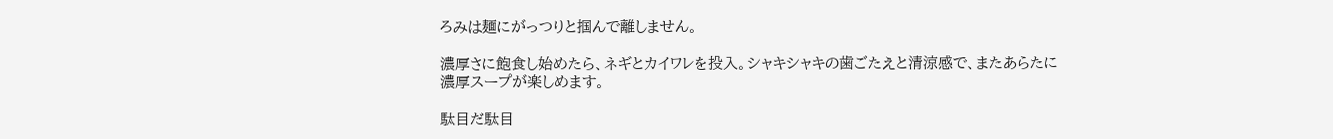ろみは麺にがっつりと掴んで離しません。

濃厚さに飽食し始めたら、ネギとカイワレを投入。シャキシャキの歯ごたえと清涼感で、またあらたに濃厚スープが楽しめます。

駄目だ駄目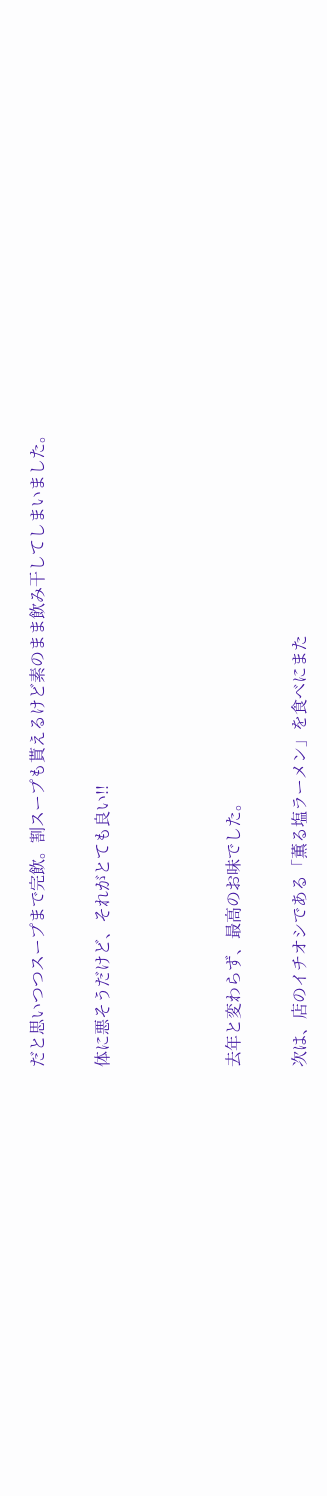だと思いつつスープまで完飲。割スープも貰えるけど素のまま飲み干してしまいました。

体に悪そうだけど、それがとても良い!!



去年と変わらず、最高のお味でした。

次は、店のイチオシである「薫る塩ラーメン」を食べにまた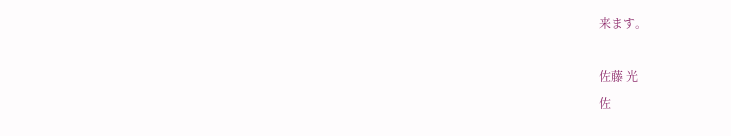来ます。

佐藤 光
佐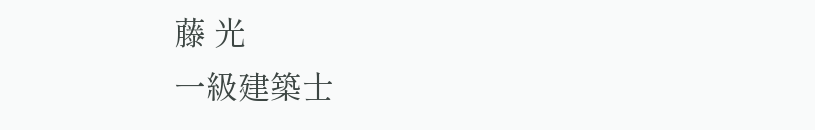藤 光
一級建築士